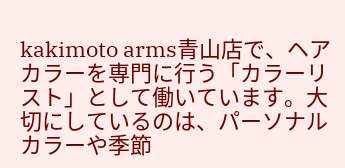kakimoto arms青山店で、ヘアカラーを専門に行う「カラーリスト」として働いています。大切にしているのは、パーソナルカラーや季節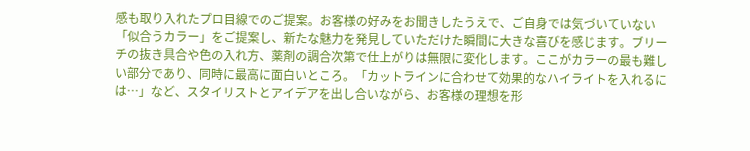感も取り入れたプロ目線でのご提案。お客様の好みをお聞きしたうえで、ご自身では気づいていない「似合うカラー」をご提案し、新たな魅力を発見していただけた瞬間に大きな喜びを感じます。ブリーチの抜き具合や色の入れ方、薬剤の調合次第で仕上がりは無限に変化します。ここがカラーの最も難しい部分であり、同時に最高に面白いところ。「カットラインに合わせて効果的なハイライトを入れるには…」など、スタイリストとアイデアを出し合いながら、お客様の理想を形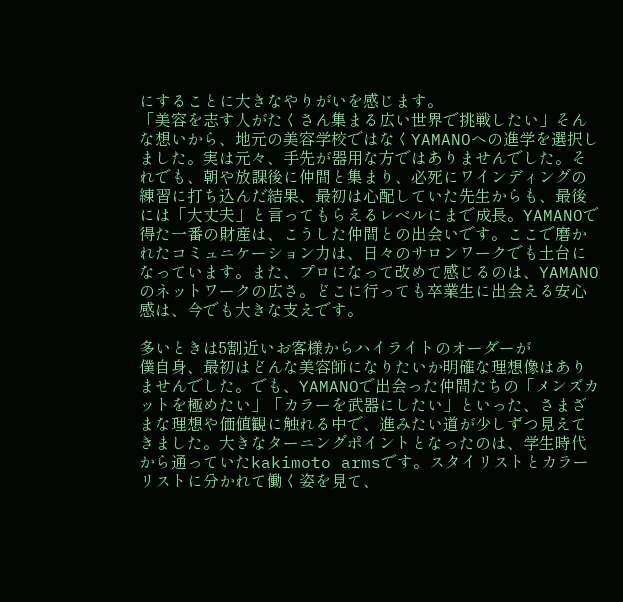にすることに大きなやりがいを感じます。
「美容を志す人がたくさん集まる広い世界で挑戦したい」そんな想いから、地元の美容学校ではなくYAMANOへの進学を選択しました。実は元々、手先が器用な方ではありませんでした。それでも、朝や放課後に仲間と集まり、必死にワインディングの練習に打ち込んだ結果、最初は心配していた先生からも、最後には「大丈夫」と言ってもらえるレベルにまで成長。YAMANOで得た一番の財産は、こうした仲間との出会いです。ここで磨かれたコミュニケーション力は、日々のサロンワークでも土台になっています。また、プロになって改めて感じるのは、YAMANOのネットワークの広さ。どこに行っても卒業生に出会える安心感は、今でも大きな支えです。

多いときは5割近いお客様からハイライトのオーダーが
僕自身、最初はどんな美容師になりたいか明確な理想像はありませんでした。でも、YAMANOで出会った仲間たちの「メンズカットを極めたい」「カラーを武器にしたい」といった、さまざまな理想や価値観に触れる中で、進みたい道が少しずつ見えてきました。大きなターニングポイントとなったのは、学生時代から通っていたkakimoto armsです。スタイリストとカラーリストに分かれて働く姿を見て、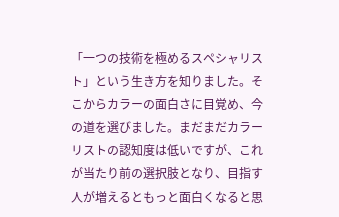「一つの技術を極めるスペシャリスト」という生き方を知りました。そこからカラーの面白さに目覚め、今の道を選びました。まだまだカラーリストの認知度は低いですが、これが当たり前の選択肢となり、目指す人が増えるともっと面白くなると思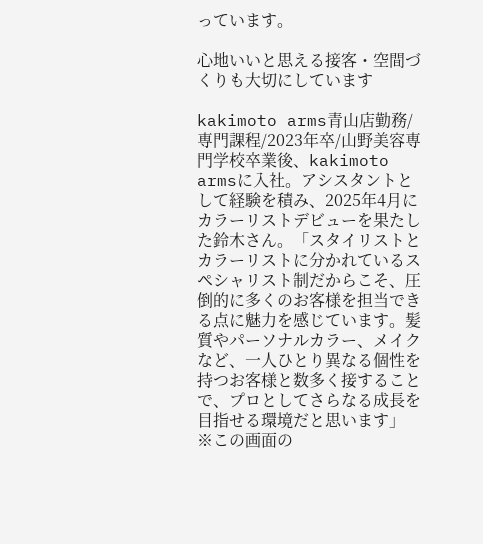っています。

心地いいと思える接客・空間づくりも大切にしています

kakimoto arms青山店勤務/専門課程/2023年卒/山野美容専門学校卒業後、kakimoto armsに入社。アシスタントとして経験を積み、2025年4月にカラーリストデビューを果たした鈴木さん。「スタイリストとカラーリストに分かれているスペシャリスト制だからこそ、圧倒的に多くのお客様を担当できる点に魅力を感じています。髪質やパーソナルカラー、メイクなど、一人ひとり異なる個性を持つお客様と数多く接することで、プロとしてさらなる成長を目指せる環境だと思います」
※この画面の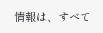情報は、すべて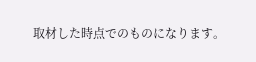取材した時点でのものになります。